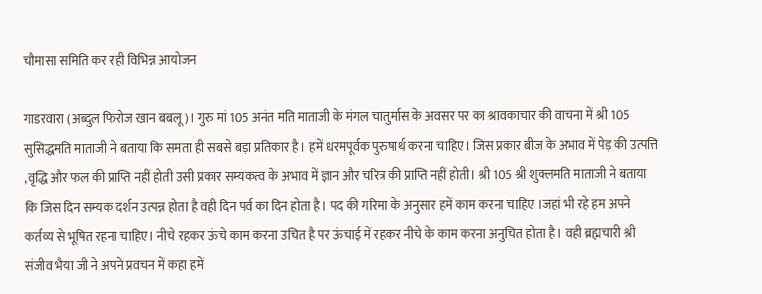चौमासा समिति कर रही विभिन्न आयोजन

गाडरवारा (अब्दुल फिरोज खान बबलू)। गुरु मां 105 अनंत मति माताजी के मंगल चातुर्मास के अवसर पर का श्रावकाचार की वाचना में श्री 105 सुसिद्धमति माताजी ने बताया कि समता ही सबसे बड़ा प्रतिकार है। हमें धरमपूर्वक पुरुषार्थ करना चाहिए। जिस प्रकार बीज के अभाव में पेड़ की उत्पत्ति ,वृद्धि और फल की प्राप्ति नहीं होती उसी प्रकार सम्यकत्व के अभाव में ज्ञान और चरित्र की प्राप्ति नहीं होती। श्री 105 श्री शुक्लमति माताजी ने बताया कि जिस दिन सम्यक दर्शन उत्पन्न होता है वही दिन पर्व का दिन होता है। पद की गरिमा के अनुसार हमें काम करना चाहिए ।जहां भी रहे हम अपने कर्तव्य से भूषित रहना चाहिए। नीचे रहकर ऊंचे काम करना उचित है पर ऊंचाई में रहकर नीचे के काम करना अनुचित होता है। वही ब्रह्मचारी श्री संजीव भैया जी ने अपने प्रवचन में कहा हमें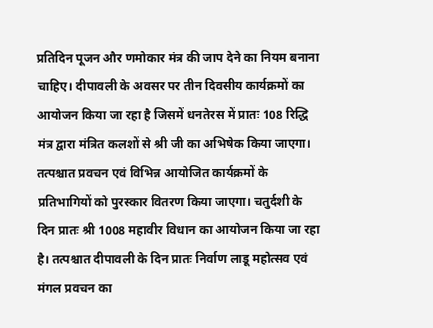प्रतिदिन पूजन और णमोकार मंत्र की जाप देने का नियम बनाना चाहिए। दीपावली के अवसर पर तीन दिवसीय कार्यक्रमों का आयोजन किया जा रहा है जिसमें धनतेरस में प्रातः 108 रिद्धि मंत्र द्वारा मंत्रित कलशों से श्री जी का अभिषेक किया जाएगा। तत्पश्चात प्रवचन एवं विभिन्न आयोजित कार्यक्रमों के प्रतिभागियों को पुरस्कार वितरण किया जाएगा। चतुर्दशी के दिन प्रातः श्री 1008 महावीर विधान का आयोजन किया जा रहा है। तत्पश्चात दीपावली के दिन प्रातः निर्वाण लाडू महोत्सव एवं मंगल प्रवचन का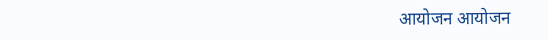आयोजन आयोजन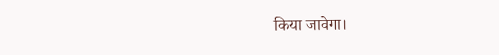किया जावेगा।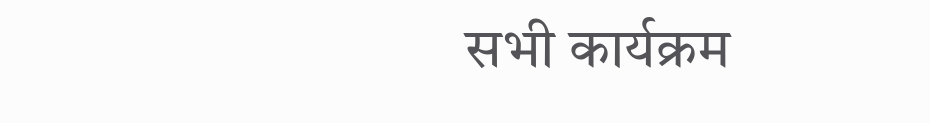सभी कार्यक्रम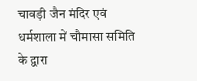चावड़ी जैन मंदिर एवं धर्मशाला में चौमासा समिति के द्वारा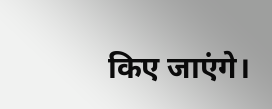किए जाएंगे।